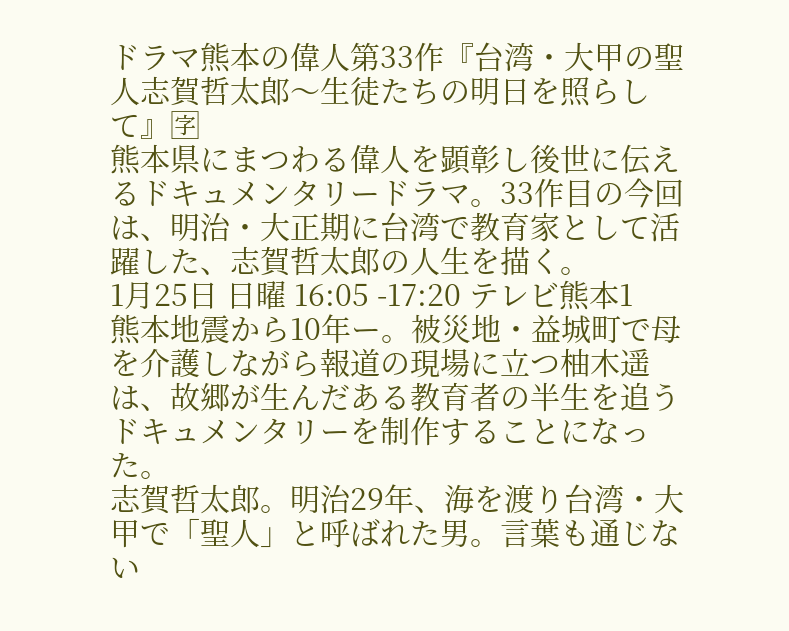ドラマ熊本の偉人第33作『台湾・大甲の聖人志賀哲太郎〜生徒たちの明日を照らして』🈑
熊本県にまつわる偉人を顕彰し後世に伝えるドキュメンタリードラマ。33作目の今回は、明治・大正期に台湾で教育家として活躍した、志賀哲太郎の人生を描く。
1月25日 日曜 16:05 -17:20 テレビ熊本1
熊本地震から10年ー。被災地・益城町で母を介護しながら報道の現場に立つ柚木遥は、故郷が生んだある教育者の半生を追うドキュメンタリーを制作することになった。
志賀哲太郎。明治29年、海を渡り台湾・大甲で「聖人」と呼ばれた男。言葉も通じない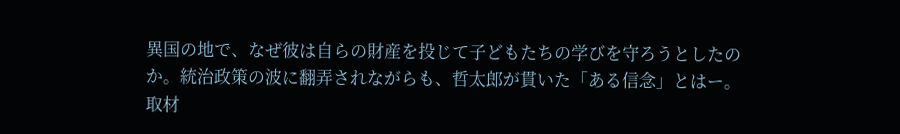異国の地で、なぜ彼は自らの財産を投じて子どもたちの学びを守ろうとしたのか。統治政策の波に翻弄されながらも、哲太郎が貫いた「ある信念」とはー。
取材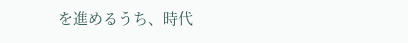を進めるうち、時代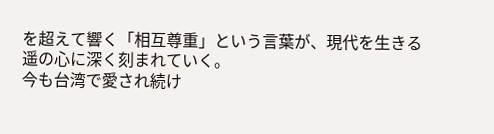を超えて響く「相互尊重」という言葉が、現代を生きる遥の心に深く刻まれていく。
今も台湾で愛され続け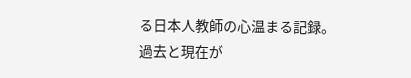る日本人教師の心温まる記録。過去と現在が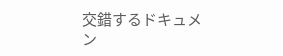交錯するドキュメン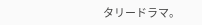タリードラマ。